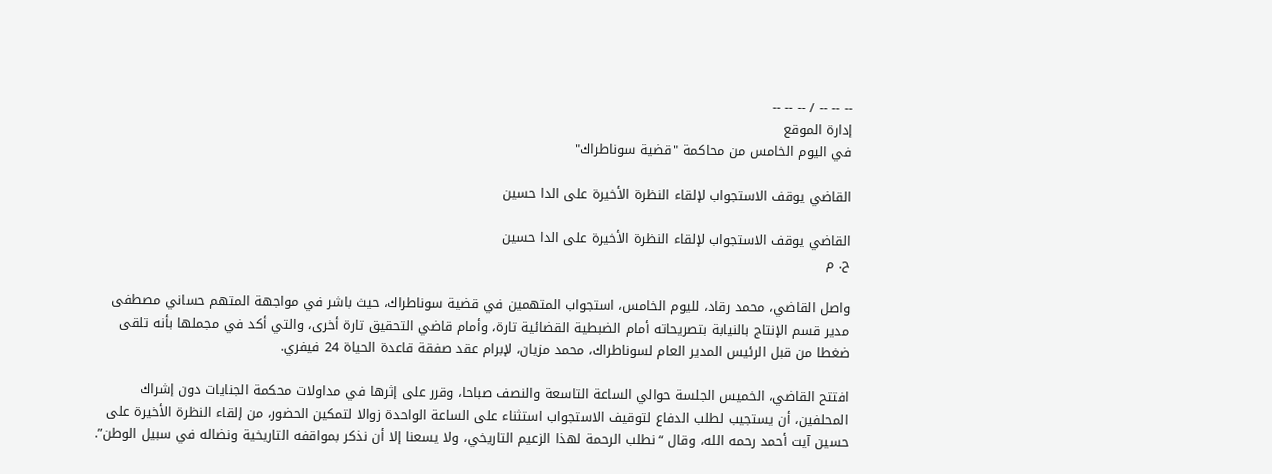-- -- -- / -- -- --
إدارة الموقع
في اليوم الخامس من محاكمة "قضية سوناطراك"

القاضي يوقف الاستجواب لإلقاء النظرة الأخيرة على الدا حسين

القاضي يوقف الاستجواب لإلقاء النظرة الأخيرة على الدا حسين
ح. م

واصل القاضي، محمد رقاد، لليوم الخامس، استجواب المتهمين في قضية سوناطراك، حيث باشر في مواجهة المتهم حساني مصطفى مدير قسم الإنتاج بالنيابة بتصريحاته أمام الضبطية القضائية تارة، وأمام قاضي التحقيق تارة أخرى، والتي أكد في مجملها بأنه تلقى ضغطا من قبل الرئيس المدير العام لسوناطراك، محمد مزيان، لإبرام عقد صفقة قاعدة الحياة 24 فيفري.

افتتح القاضي، الخميس الجلسة حوالي الساعة التاسعة والنصف صباحا، وقرر على إثرها في مداولات محكمة الجنايات دون إشراك المحلفين، أن يستجيب لطلب الدفاع لتوقيف الاستجواب استثناء على الساعة الواحدة زوالا لتمكين الحضور، من إلقاء النظرة الأخيرة على حسين آيت أحمد رحمه الله، وقال “نطلب الرحمة لهذا الزعيم التاريخي، ولا يسعنا إلا أن نذكر بمواقفه التاريخية ونضاله في سبيل الوطن”.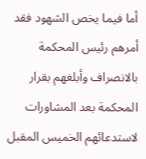أما فيما يخص الشهود فقد أمرهم رئيس المحكمة بالانصراف وأبلغهم بقرار المحكمة بعد المشاورات لاستدعائهم الخميس المقبل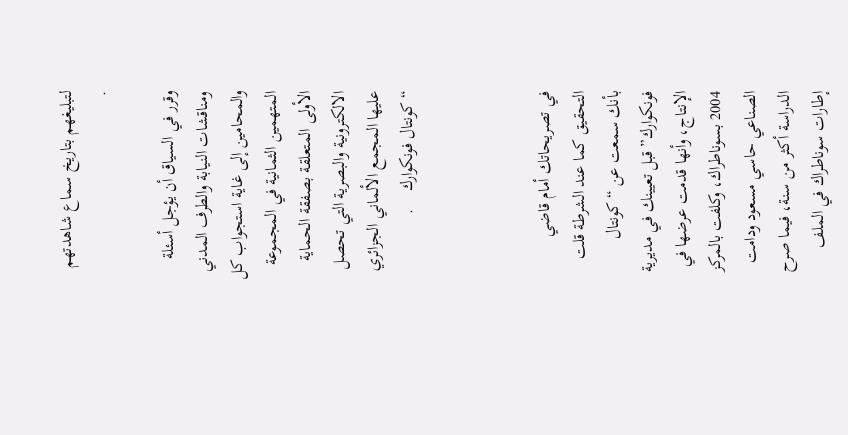لتبليغهم بتاريخ سماع شاهدتهم   .

وقرر في السياق أن يؤجل أسئلة ومناقشات النيابة والطرف المدني والمحامين إلى غاية استجواب كل المتهمين الثمانية في المجموعة الأولى المتعلقة بصفقة الحماية الالكترونية والبصرية التي تحصل عليها المجمع الألماني الجزائري “كونتال فونكوارك    .



في تصريحاتك أمام قاضي التحقيق كما عند الشرطة قلت بأنك سمعت عن “كونتال فونكوارك” قبل تعيينك في مديرية الإنتاج، وأنها قدمت عرضها في 2004 بسوناطراك، وكلفت بالمركز الصناعي حاسي مسعود ودامت الدراسة أكثر من سنة، فيما صرح إطارات سوناطراك في الملف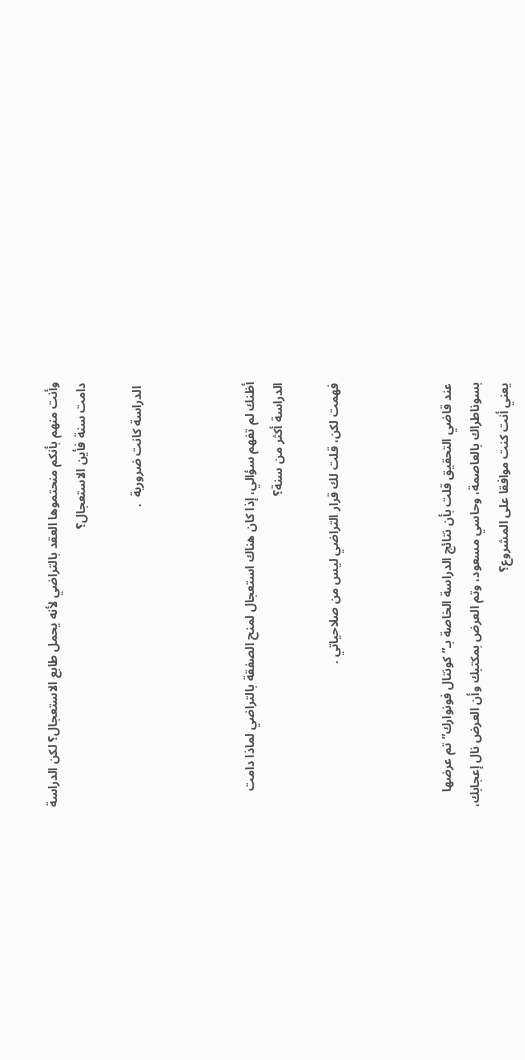وأنت منهم بأنكم منحتموها العقد بالتراضي لأنه يحمل طابع الاستعجال؟ لكن الدراسة دامت سنة فأين الاستعجال؟

 الدراسة كانت ضرورية  .



أظنك لم تفهم سؤالي، إذا كان هناك استعجال لمنح الصفقة بالتراضي لماذا دامت الدراسة أكثر من سنة؟

فهمت لكن، قلت لك قرار التراضي ليس من صلاحياتي .



عند قاضي التحقيق قلت بأن نتائج الدراسة الخاصة بـ”كونتال فونوارك” تم عرضها بسوناطراك بالعاصمة، وحاسي مسعود، وتم العرض بمكتبك وأن العرض نال إعجابك، يعني أنت كنت موافقا على المشروع؟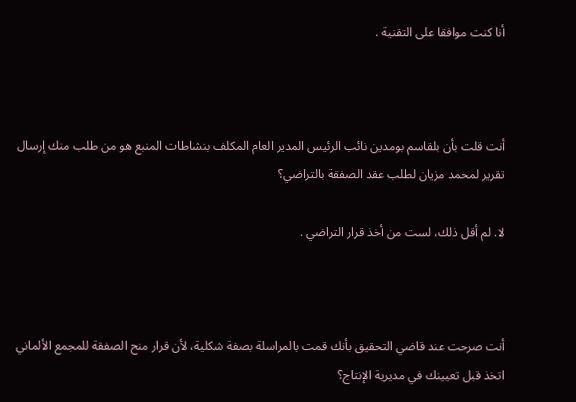أنا كنت موافقا على التقنية .



أنت قلت بأن بلقاسم بومدين نائب الرئيس المدير العام المكلف بنشاطات المنبع هو من طلب منك إرسال تقرير لمحمد مزيان لطلب عقد الصفقة بالتراضي؟

لا. لم أقل ذلك، لست من أخذ قرار التراضي .



أنت صرحت عند قاضي التحقيق بأنك قمت بالمراسلة بصفة شكلية، لأن قرار منح الصفقة للمجمع الألماني اتخذ قبل تعيينك في مديرية الإنتاج؟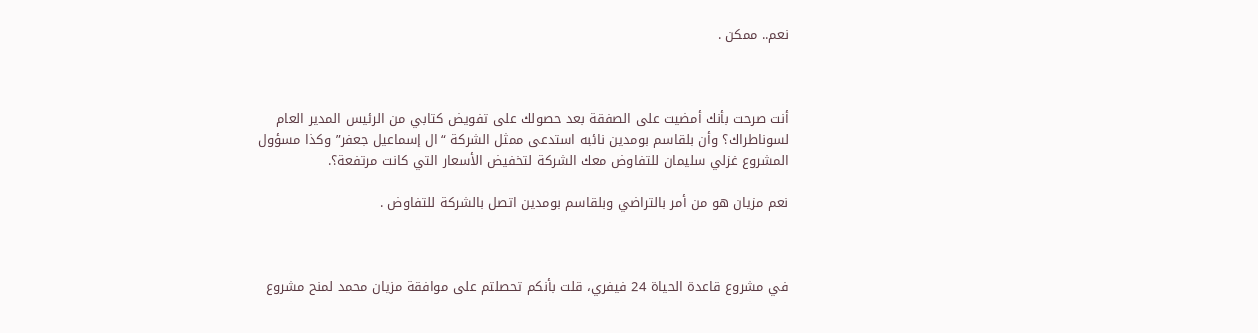نعم.. ممكن .



أنت صرحت بأنك أمضيت على الصفقة بعد حصولك على تفويض كتابي من الرئيس المدير العام لسوناطراك؟ وأن بلقاسم بومدين نائبه استدعى ممثل الشركة “ال إسماعيل جعفر” وكذا مسؤول المشروع غزلي سليمان للتفاوض معك الشركة لتخفيض الأسعار التي كانت مرتفعة؟.

نعم مزيان هو من أمر بالتراضي وبلقاسم بومدين اتصل بالشركة للتفاوض .



في مشروع قاعدة الحياة 24 فيفري، قلت بأنكم تحصلتم على موافقة مزيان محمد لمنح مشروع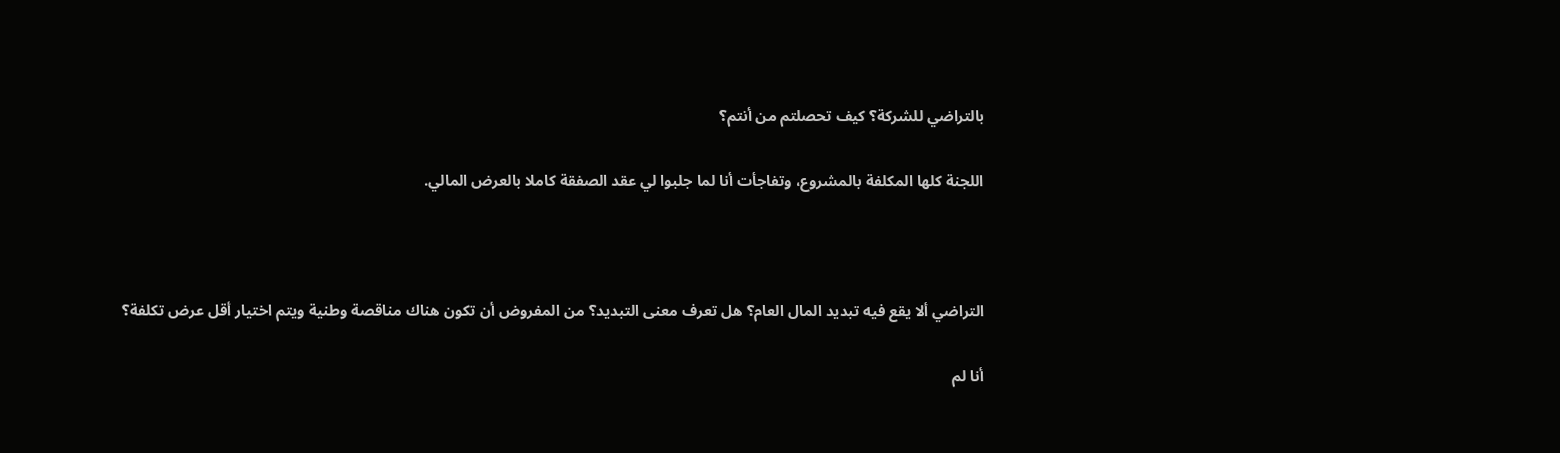بالتراضي للشركة؟ كيف تحصلتم من أنتم؟

اللجنة كلها المكلفة بالمشروع، وتفاجأت أنا لما جلبوا لي عقد الصفقة كاملا بالعرض المالي.



التراضي ألا يقع فيه تبديد المال العام؟ هل تعرف معنى التبديد؟ من المفروض أن تكون هناك مناقصة وطنية ويتم اختيار أقل عرض تكلفة؟

أنا لم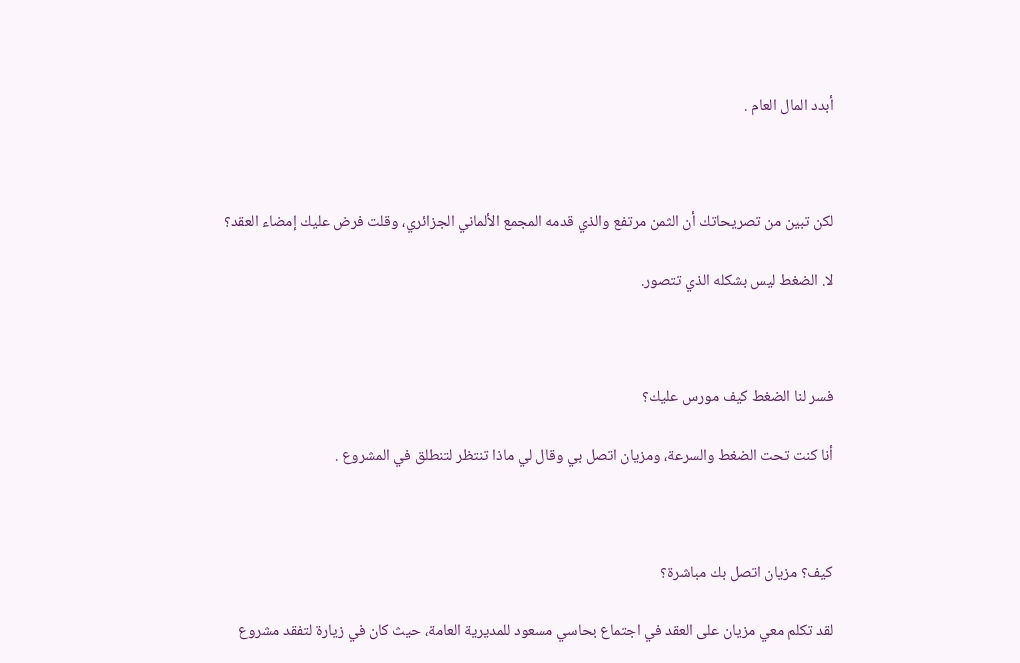أبدد المال العام .



لكن تبين من تصريحاتك أن الثمن مرتفع والذي قدمه المجمع الألماني الجزائري، وقلت فرض عليك إمضاء العقد؟

لا. الضغط ليس بشكله الذي تتصور.



فسر لنا الضغط كيف مورس عليك؟

أنا كنت تحت الضغط والسرعة، ومزيان اتصل بي وقال لي ماذا تنتظر لتنطلق في المشروع .



كيف؟ مزيان اتصل بك مباشرة؟

لقد تكلم معي مزيان على العقد في اجتماع بحاسي مسعود للمديرية العامة، حيث كان في زيارة لتفقد مشروع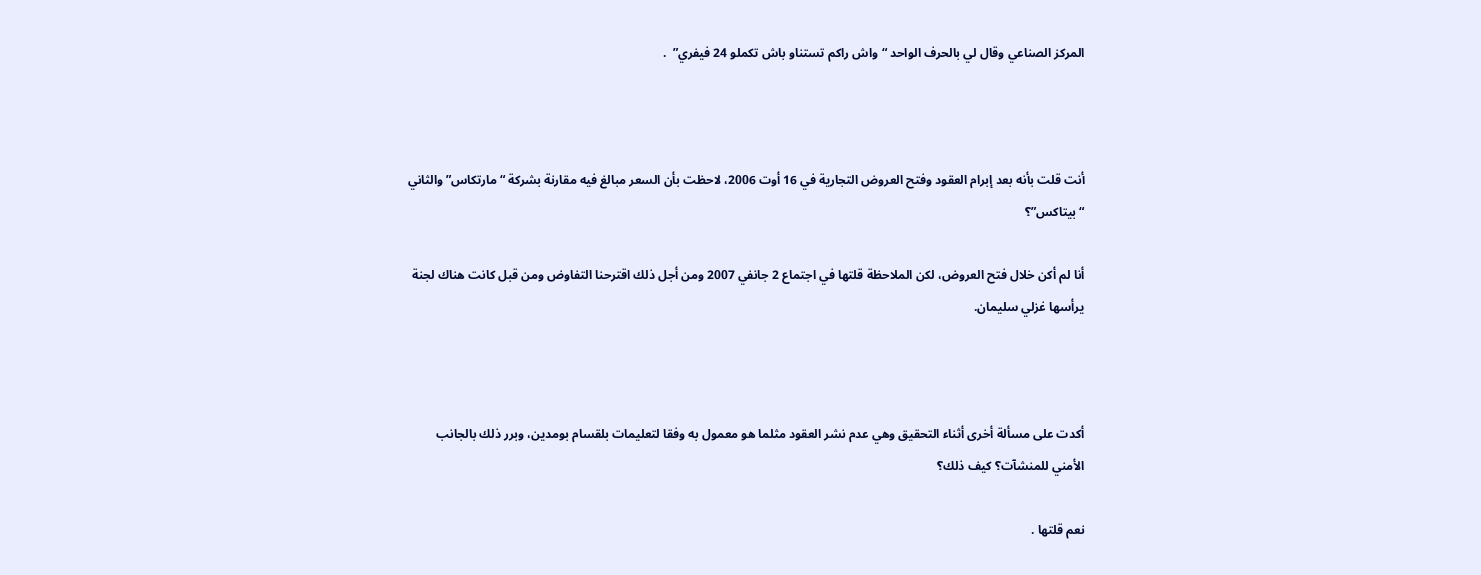المركز الصناعي وقال لي بالحرف الواحد “واش راكم تستناو باش تكملو 24 فيفري”  .



أنت قلت بأنه بعد إبرام العقود وفتح العروض التجارية في 16 أوت 2006، لاحظت بأن السعر مبالغ فيه مقارنة بشركة “مارتكاس” والثاني “بيتاكس”؟

أنا لم أكن خلال فتح العروض، لكن الملاحظة قلتها في اجتماع 2 جانفي 2007 ومن أجل ذلك اقترحنا التفاوض ومن قبل كانت هناك لجنة يرأسها غزلي سليمان.



أكدت على مسألة أخرى أثناء التحقيق وهي عدم نشر العقود مثلما هو معمول به وفقا لتعليمات بلقسام بومدين، وبرر ذلك بالجانب الأمني للمنشآت؟ كيف ذلك؟

نعم قلتها .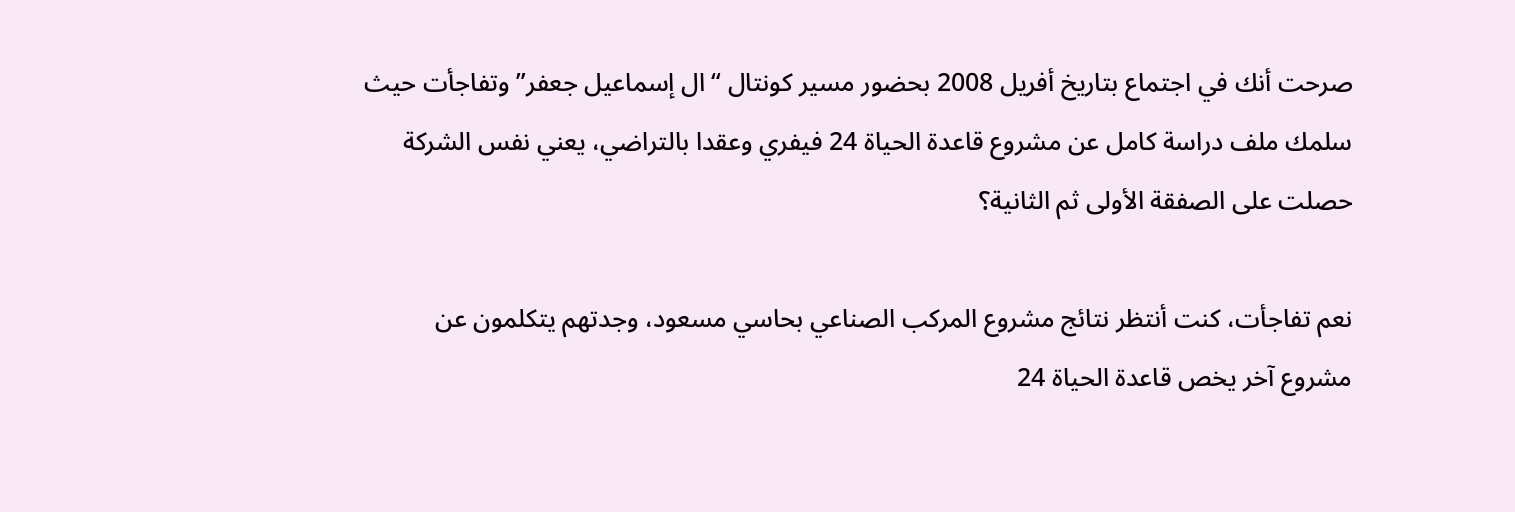صرحت أنك في اجتماع بتاريخ أفريل 2008 بحضور مسير كونتال “ال إسماعيل جعفر” وتفاجأت حيث سلمك ملف دراسة كامل عن مشروع قاعدة الحياة 24 فيفري وعقدا بالتراضي، يعني نفس الشركة حصلت على الصفقة الأولى ثم الثانية؟

نعم تفاجأت، كنت أنتظر نتائج مشروع المركب الصناعي بحاسي مسعود، وجدتهم يتكلمون عن مشروع آخر يخص قاعدة الحياة 24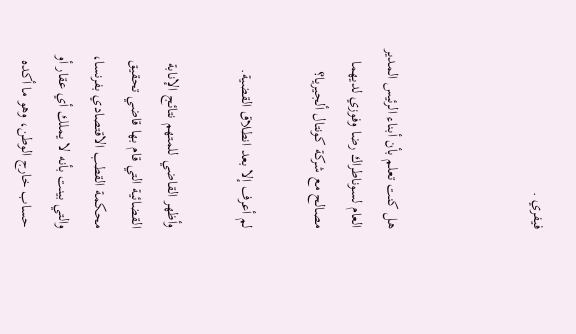فيفري .



هل كنت تعلم بأن أبناء الرئيس المدير العام لسوناطراك رضا وفوزي لديهما مصالح مع شركة كونتال ألجيريا؟

لم أعرف إلا بعد انطلاق القضية.

وأظهر القاضي للمتهم نتائج الإنابة القضائية التي قام بها قاضي تحقيق محكمة القطب الاقتصادي بفرنسا، والتي بينت بأنه لا يملك أي عقار أو حساب خارج الوطن، وهو ما أكده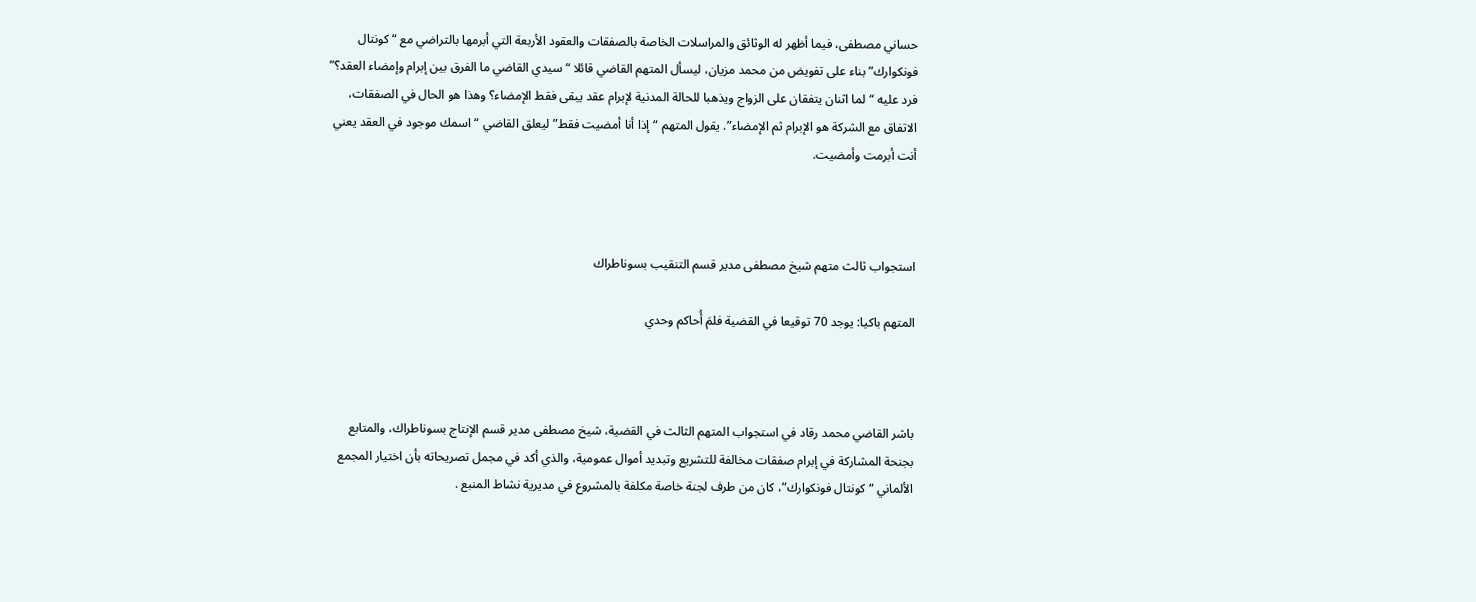حساني مصطفى، فيما أظهر له الوثائق والمراسلات الخاصة بالصفقات والعقود الأربعة التي أبرمها بالتراضي مع “كونتال فونكوارك” بناء على تفويض من محمد مزيان، ليسأل المتهم القاضي قائلا “سيدي القاضي ما الفرق بين إبرام وإمضاء العقد؟” فرد عليه “لما اثنان يتفقان على الزواج ويذهبا للحالة المدنية لإبرام عقد يبقى فقط الإمضاء؟ وهذا هو الحال في الصفقات، الاتفاق مع الشركة هو الإبرام ثم الإمضاء”. يقول المتهم “إذا أنا أمضيت فقط” ليعلق القاضي “اسمك موجود في العقد يعني أنت أبرمت وأمضيت.



استجواب ثالث متهم شيخ مصطفى مدير قسم التنقيب بسوناطراك

المتهم باكيا: يوجد 70 توقيعا في القضية فلمَ أُحاكم وحدي



باشر القاضي محمد رقاد في استجواب المتهم الثالث في القضية، شيخ مصطفى مدير قسم الإنتاج بسوناطراك، والمتابع بجنحة المشاركة في إبرام صفقات مخالفة للتشريع وتبديد أموال عمومية، والذي أكد في مجمل تصريحاته بأن اختيار المجمع الألماني “كونتال فونكوارك”، كان من طرف لجنة خاصة مكلفة بالمشروع في مديرية نشاط المنبع .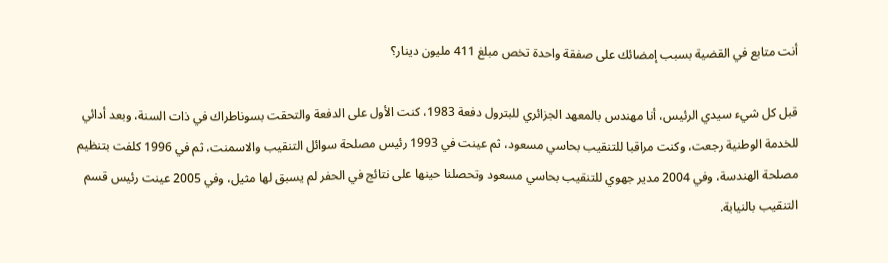أنت متابع في القضية بسبب إمضائك على صفقة واحدة تخص مبلغ 411 مليون دينار؟

قبل كل شيء سيدي الرئيس، أنا مهندس بالمعهد الجزائري للبترول دفعة 1983، كنت الأول على الدفعة والتحقت بسوناطراك في ذات السنة، وبعد أدائي للخدمة الوطنية رجعت، وكنت مراقبا للتنقيب بحاسي مسعود، ثم عينت في 1993 رئيس مصلحة سوائل التنقيب والاسمنت، ثم في 1996 كلفت بتنظيم مصلحة الهندسة، وفي 2004 مدير جهوي للتنقيب بحاسي مسعود وتحصلنا حينها على نتائج في الحفر لم يسبق لها مثيل، وفي 2005 عينت رئيس قسم التنقيب بالنيابة.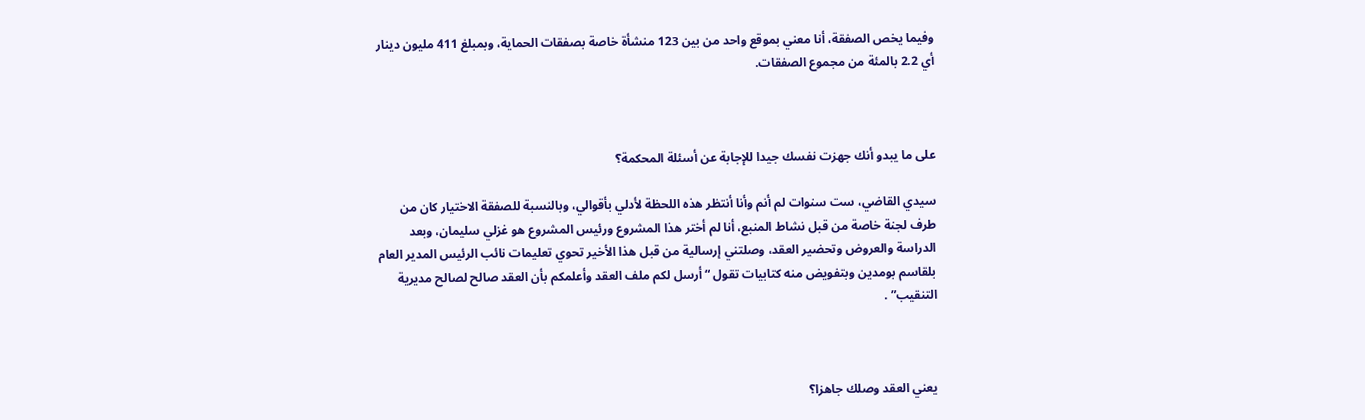وفيما يخص الصفقة، أنا معني بموقع واحد من بين 123 منشأة خاصة بصفقات الحماية، وبمبلغ 411 مليون دينار أي 2.2 بالمئة من مجموع الصفقات.



على ما يبدو أنك جهزت نفسك جيدا للإجابة عن أسئلة المحكمة؟

سيدي القاضي، ست سنوات لم أنم وأنا أنتظر هذه اللحظة لأدلي بأقوالي، وبالنسبة للصفقة الاختيار كان من طرف لجنة خاصة من قبل نشاط المنبع، أنا لم أختر هذا المشروع ورئيس المشروع هو غزلي سليمان، وبعد الدراسة والعروض وتحضير العقد، وصلتني إرسالية من قبل هذا الأخير تحوي تعليمات نائب الرئيس المدير العام بلقاسم بومدين وبتفويض منه كتابيات تقول “أرسل لكم ملف العقد وأعلمكم بأن العقد صالح لصالح مديرية التنقيب” .



يعني العقد وصلك جاهزا؟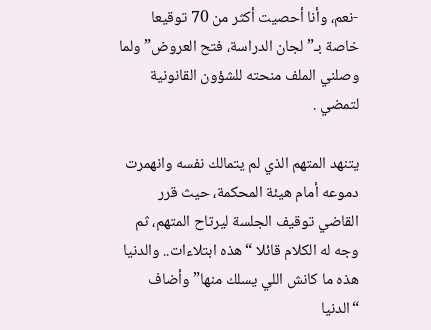-نعم، وأنا أحصيت أكثر من 70 توقيعا خاصة بـ” لجان الدراسة، فتح العروض” ولما وصلني الملف منحته للشؤون القانونية لتمضي .

يتنهد المتهم الذي لم يتمالك نفسه وانهمرت دموعه أمام هيئة المحكمة، حيث قرر القاضي توقيف الجلسة ليرتاح المتهم، ثم وجه له الكلام قائلا “هذه ابتلاءات.. والدنيا هذه ما كانش اللي يسلك منها” وأضاف “الدنيا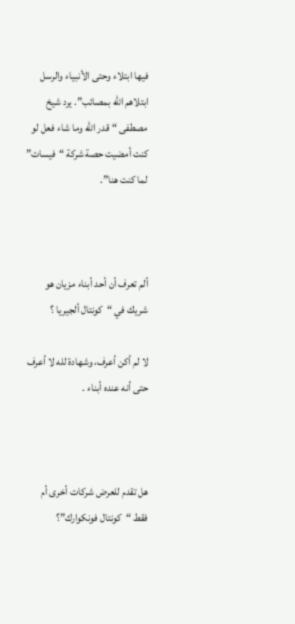فيها ابتلاء وحتى الأنبياء والرسل ابتلاهم الله بمصائب”. يرد شيخ مصطفى “قدر الله وما شاء فعل لو كنت أمضيت حصة شركة “فيسات” لما كنت هنا”.



ألم تعرف أن أحد أبناء مزيان هو شريك في “كونتال ألجيريا ؟

لا لم أكن أعرف، وشهادة لله لا أعرف حتى أنه عنده أبناء .



هل تقدم للعرض شركات أخرى أم فقط “كونتال فونكوارك”؟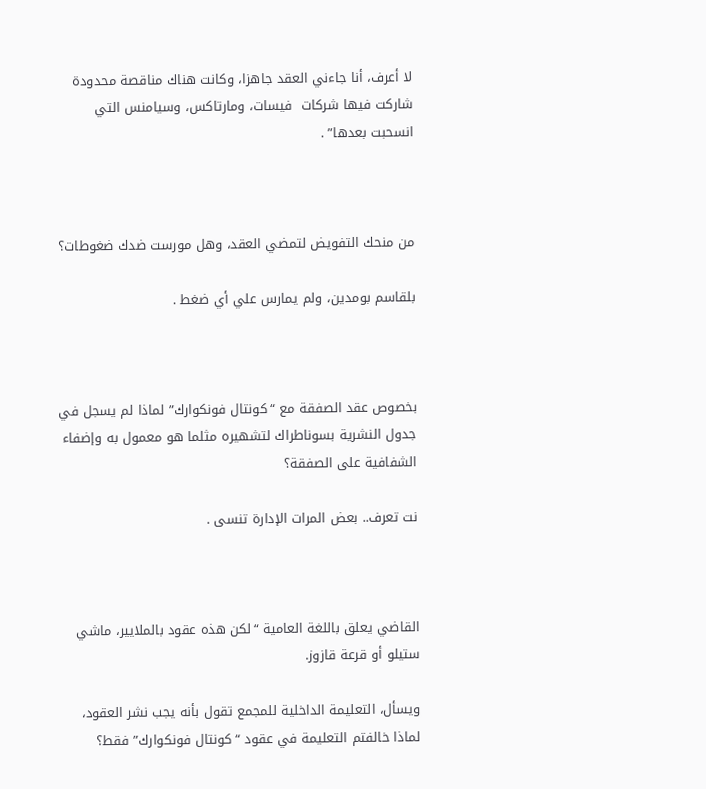لا أعرف، أنا جاءني العقد جاهزا، وكانت هناك مناقصة محدودة شاركت فيها شركات  فيسات، ومارتاكس، وسيامنس التي انسحبت بعدها” .



من منحك التفويض لتمضي العقد، وهل مورست ضدك ضغوطات؟

بلقاسم بومدين، ولم يمارس علي أي ضغط .



بخصوص عقد الصفقة مع “كونتال فونكوارك” لماذا لم يسجل في جدول النشرية بسوناطراك لتشهيره مثلما هو معمول به وإضفاء الشفافية على الصفقة؟

نت تعرف.. بعض المرات الإدارة تنسى .



القاضي يعلق باللغة العامية “لكن هذه عقود بالملايير، ماشي ستيلو أو قرعة قازوز.

ويسأل، التعليمة الداخلية للمجمع تقول بأنه يجب نشر العقود، لماذا خالفتم التعليمة في عقود “كونتال فونكوارك” فقط؟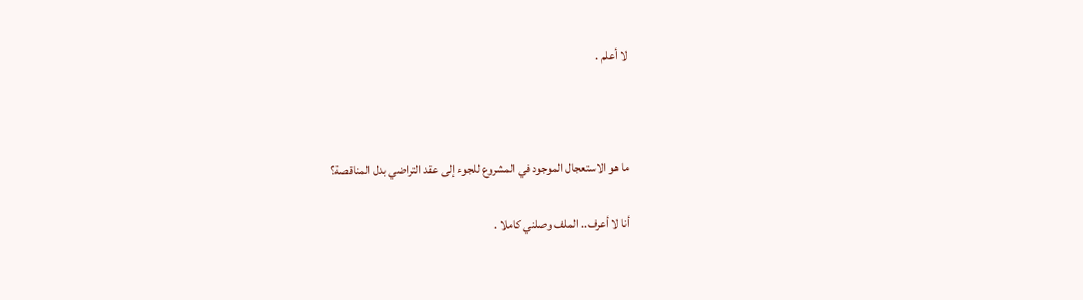لا أعلم .



ما هو الاستعجال الموجود في المشروع للجوء إلى عقد التراضي بدل المناقصة؟

أنا لا أعرف.. الملف وصلني كاملا .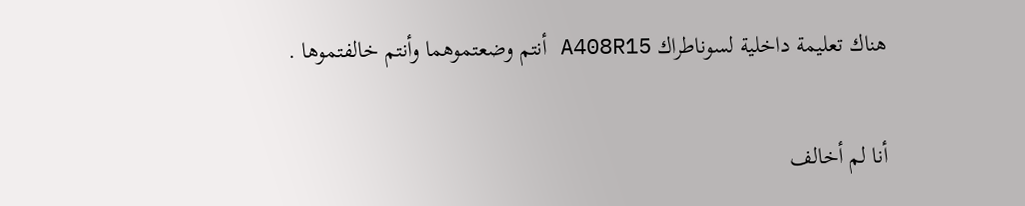هناك تعليمة داخلية لسوناطراك A408R15 أنتم وضعتموهما وأنتم خالفتموها .

أنا لم أخالف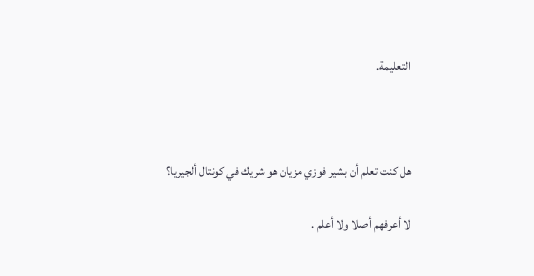التعليمة.



هل كنت تعلم أن بشير فوزي مزيان هو شريك في كونتال ألجيريا؟

لا أعرفهم أصلا ولا أعلم .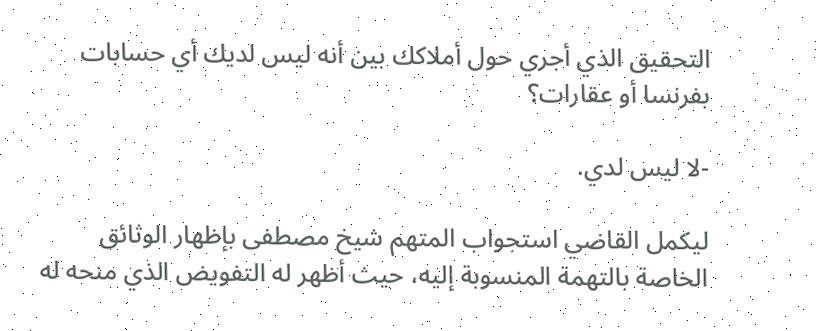التحقيق الذي أجري حول أملاكك بين أنه ليس لديك أي حسابات بفرنسا أو عقارات؟

-لا ليس لدي.

ليكمل القاضي استجواب المتهم شيخ مصطفى بإظهار الوثائق الخاصة بالتهمة المنسوبة إليه، حيث أظهر له التفويض الذي منحه له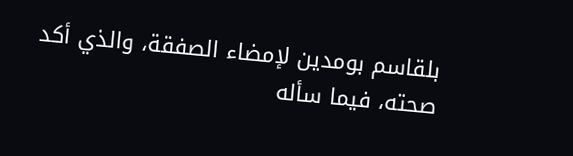بلقاسم بومدين لإمضاء الصفقة، والذي أكد صحته، فيما سأله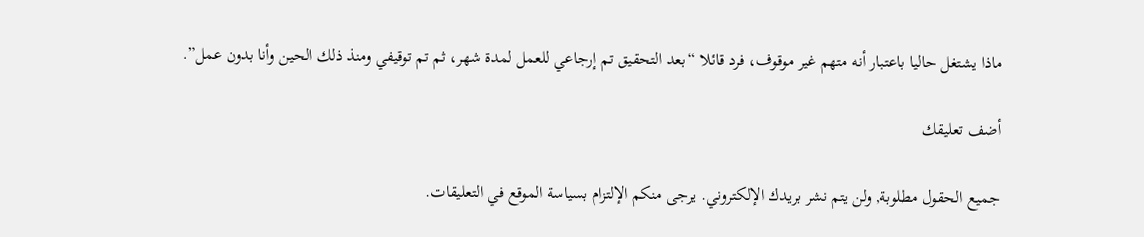ماذا يشتغل حاليا باعتبار أنه متهم غير موقوف، فرد قائلا “بعد التحقيق تم إرجاعي للعمل لمدة شهر، ثم تم توقيفي ومنذ ذلك الحين وأنا بدون عمل”.

أضف تعليقك

جميع الحقول مطلوبة, ولن يتم نشر بريدك الإلكتروني. يرجى منكم الإلتزام بسياسة الموقع في التعليقات.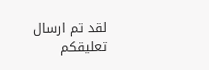لقد تم ارسال تعليقكم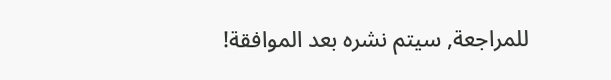للمراجعة, سيتم نشره بعد الموافقة!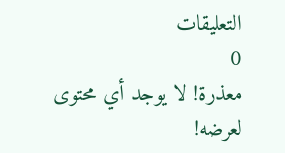التعليقات
0
معذرة! لا يوجد أي محتوى لعرضه!